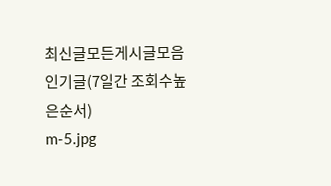최신글모든게시글모음 인기글(7일간 조회수높은순서)
m-5.jpg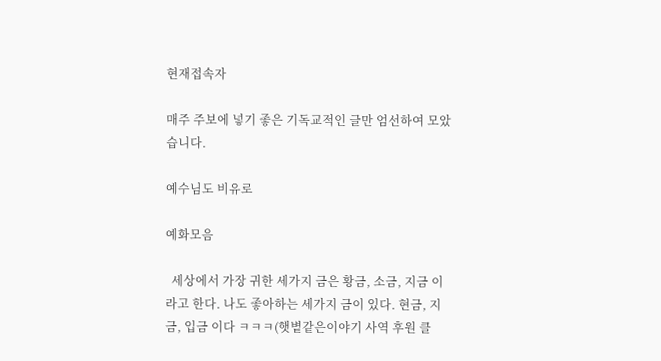현재접속자

매주 주보에 넣기 좋은 기독교적인 글만 엄선하여 모았습니다.

예수님도 비유로

예화모음

  세상에서 가장 귀한 세가지 금은 황금, 소금, 지금 이라고 한다. 나도 좋아하는 세가지 금이 있다. 현금, 지금, 입금 이다 ㅋㅋㅋ(햇볕같은이야기 사역 후원 클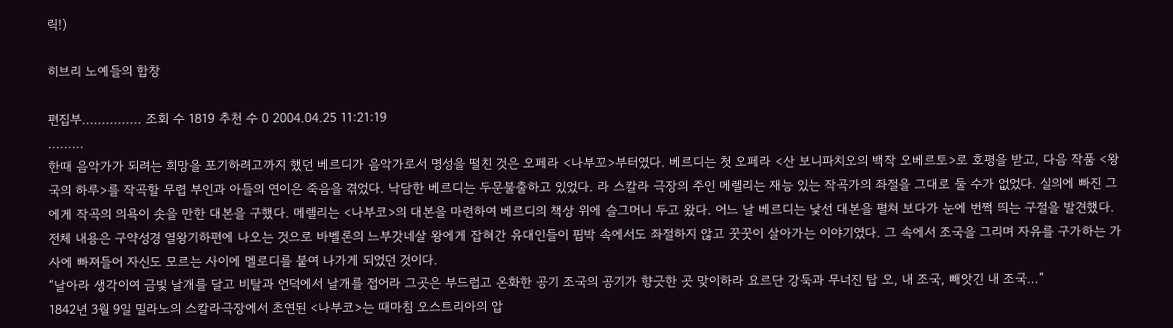릭!)

히브리 노예들의 합창

편집부............... 조회 수 1819 추천 수 0 2004.04.25 11:21:19
.........
한때 음악가가 되려는 희망을 포기하려고까지 했던 베르디가 음악가로서 명성을 떨친 것은 오페라 <나부꼬>부터였다. 베르디는 첫 오페라 <산 보니파치오의 백작 오베르토>로 호평을 받고, 다음 작품 <왕국의 하루>를 작곡할 무렵 부인과 아들의 연이은 죽음을 겪었다. 낙담한 베르디는 두문불출하고 있었다. 라 스칼라 극장의 주인 메렐리는 재능 있는 작곡가의 좌절을 그대로 둘 수가 없었다. 실의에 빠진 그에게 작곡의 의욕이 솟을 만한 대본을 구했다. 메렐리는 <나부코>의 대본을 마련하여 베르디의 책상 위에 슬그머니 두고 왔다. 어느 날 베르디는 낯선 대본을 펼쳐 보다가 눈에 번쩍 띄는 구절을 발견했다. 전체 내용은 구약성경 열왕기하편에 나오는 것으로 바벨론의 느부갓네살 왕에게 잡혀간 유대인들이 핍박 속에서도 좌절하지 않고 꿋꿋이 살아가는 이야기였다. 그 속에서 조국을 그리며 자유를 구가하는 가사에 빠져들어 자신도 모르는 사이에 멜로디를 붙여 나가게 되었던 것이다.
“날아라 생각이여 금빛 날개를 달고 비탈과 언덕에서 날개를 접어라 그곳은 부드럽고 온화한 공기 조국의 공기가 향긋한 곳 맞이하라 요르단 강둑과 무너진 탑 오, 내 조국, 빼앗긴 내 조국…”
1842년 3월 9일 밀라노의 스칼라극장에서 초연된 <나부코>는 때마침 오스트리아의 압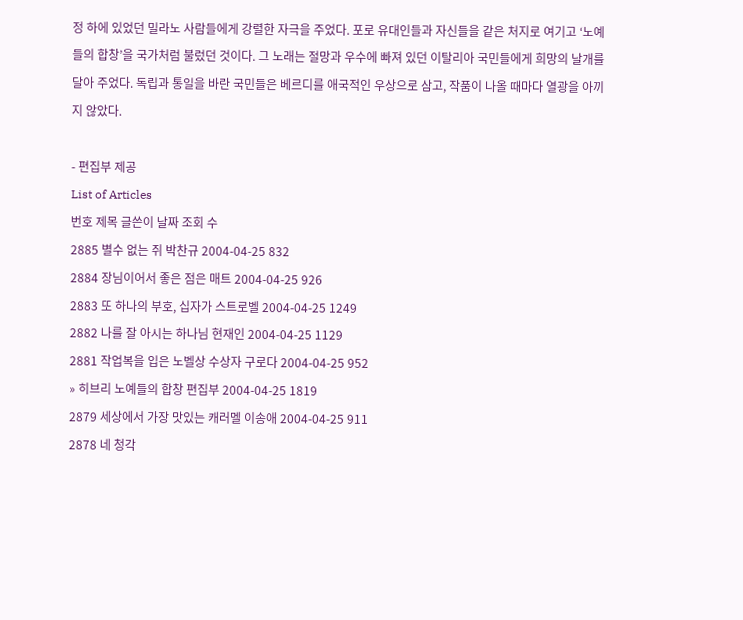정 하에 있었던 밀라노 사람들에게 강렬한 자극을 주었다. 포로 유대인들과 자신들을 같은 처지로 여기고 ‘노예들의 합창’을 국가처럼 불렀던 것이다. 그 노래는 절망과 우수에 빠져 있던 이탈리아 국민들에게 희망의 날개를 달아 주었다. 독립과 통일을 바란 국민들은 베르디를 애국적인 우상으로 삼고, 작품이 나올 때마다 열광을 아끼지 않았다.

- 편집부 제공
List of Articles
번호 제목 글쓴이 날짜 조회 수
2885 별수 없는 쥐 박찬규 2004-04-25 832
2884 장님이어서 좋은 점은 매트 2004-04-25 926
2883 또 하나의 부호, 십자가 스트로벨 2004-04-25 1249
2882 나를 잘 아시는 하나님 현재인 2004-04-25 1129
2881 작업복을 입은 노벨상 수상자 구로다 2004-04-25 952
» 히브리 노예들의 합창 편집부 2004-04-25 1819
2879 세상에서 가장 맛있는 캐러멜 이송애 2004-04-25 911
2878 네 청각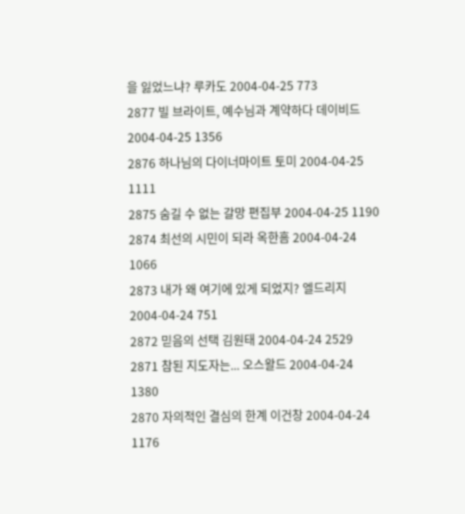을 잃었느냐? 루카도 2004-04-25 773
2877 빌 브라이트, 예수님과 계약하다 데이비드 2004-04-25 1356
2876 하나님의 다이너마이트 토미 2004-04-25 1111
2875 숨길 수 없는 갈망 편집부 2004-04-25 1190
2874 최선의 시민이 되라 옥한흠 2004-04-24 1066
2873 내가 왜 여기에 있게 되었지? 엘드리지 2004-04-24 751
2872 믿음의 선택 김원태 2004-04-24 2529
2871 참된 지도자는... 오스왈드 2004-04-24 1380
2870 자의적인 결심의 한계 이건창 2004-04-24 1176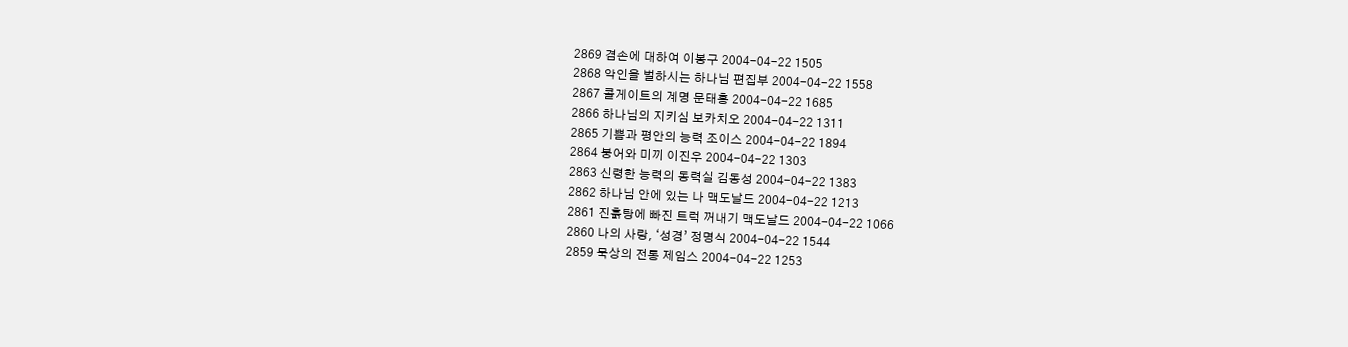2869 겸손에 대하여 이봉구 2004-04-22 1505
2868 악인을 벌하시는 하나님 편집부 2004-04-22 1558
2867 콜게이트의 계명 문태홍 2004-04-22 1685
2866 하나님의 지키심 보카치오 2004-04-22 1311
2865 기쁨과 평안의 능력 조이스 2004-04-22 1894
2864 붕어와 미끼 이진우 2004-04-22 1303
2863 신령한 능력의 동력실 김동성 2004-04-22 1383
2862 하나님 안에 있는 나 맥도날드 2004-04-22 1213
2861 진흙탕에 빠진 트럭 꺼내기 맥도날드 2004-04-22 1066
2860 나의 사랑, ‘성경’ 정명식 2004-04-22 1544
2859 묵상의 전통 제임스 2004-04-22 1253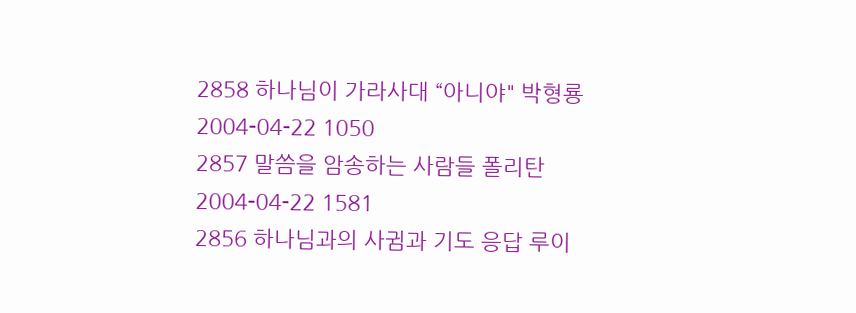2858 하나님이 가라사대 “아니야" 박형룡 2004-04-22 1050
2857 말씀을 암송하는 사람들 폴리탄 2004-04-22 1581
2856 하나님과의 사귐과 기도 응답 루이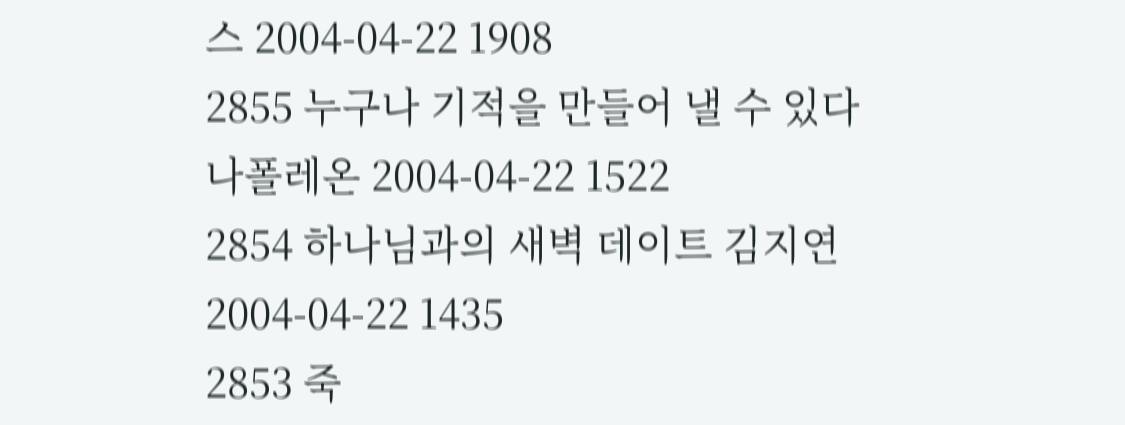스 2004-04-22 1908
2855 누구나 기적을 만들어 낼 수 있다 나폴레온 2004-04-22 1522
2854 하나님과의 새벽 데이트 김지연 2004-04-22 1435
2853 죽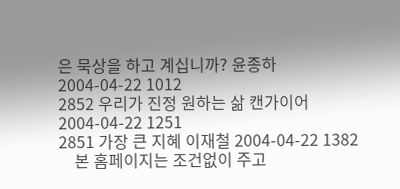은 묵상을 하고 계십니까? 윤종하 2004-04-22 1012
2852 우리가 진정 원하는 삶 캔가이어 2004-04-22 1251
2851 가장 큰 지혜 이재철 2004-04-22 1382
    본 홈페이지는 조건없이 주고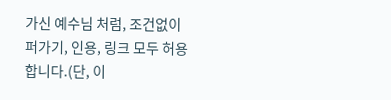가신 예수님 처럼, 조건없이 퍼가기, 인용, 링크 모두 허용합니다.(단, 이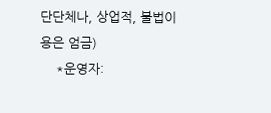단단체나, 상업적, 불법이용은 엄금)
    *운영자: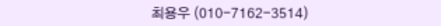최용우 (010-7162-3514)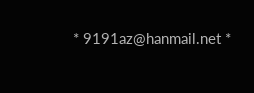* 9191az@hanmail.net *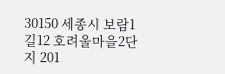30150 세종시 보람1길12 호려울마을2단지 201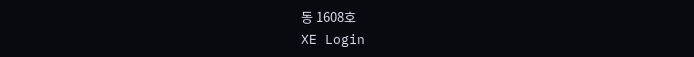동 1608호
XE Login